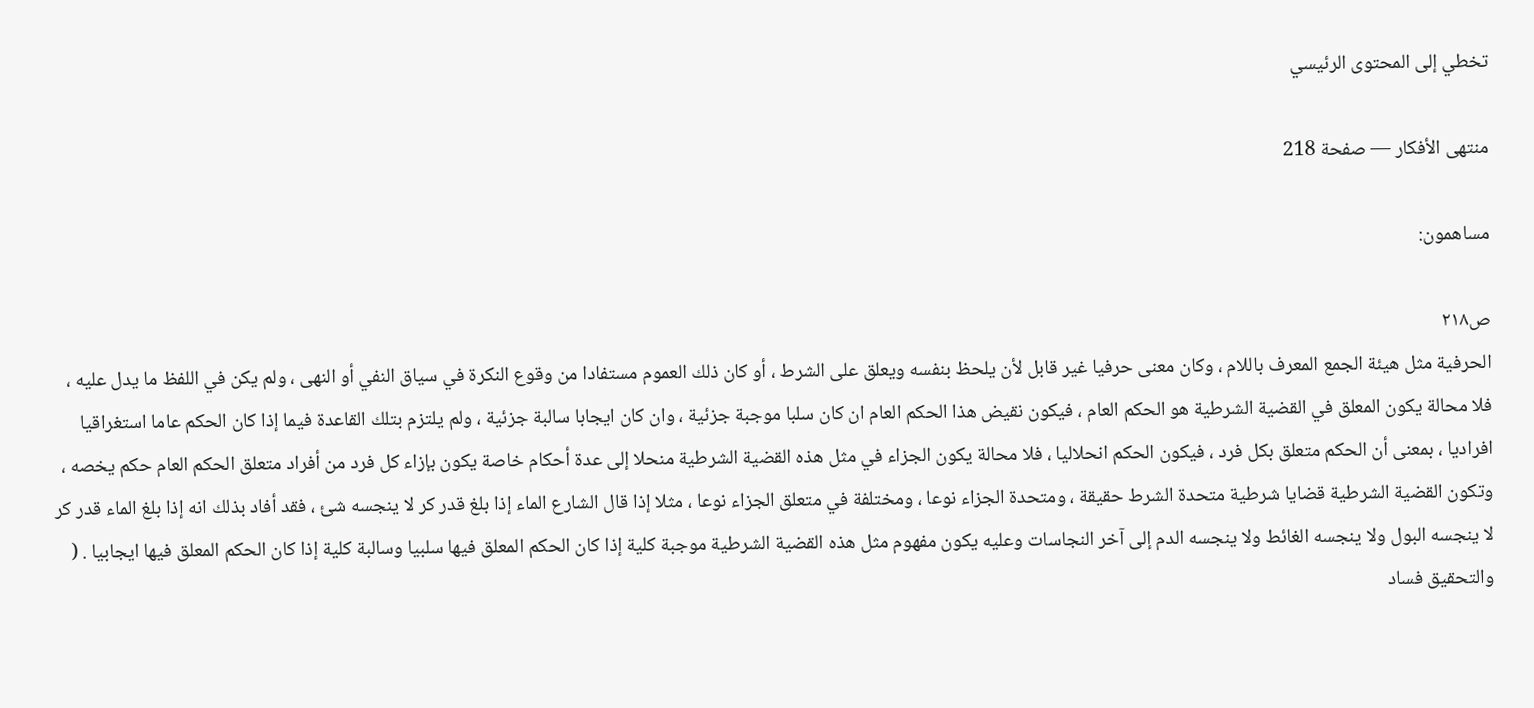تخطي إلى المحتوى الرئيسي

منتهى الأفكار — صفحة 218

مساهمون:

ص٢١٨
الحرفية مثل هيئة الجمع المعرف باللام ، وكان معنى حرفيا غير قابل لأن يلحظ بنفسه ويعلق على الشرط ، أو كان ذلك العموم مستفادا من وقوع النكرة في سياق النفي أو النهى ، ولم يكن في اللفظ ما يدل عليه ، فلا محالة يكون المعلق في القضية الشرطية هو الحكم العام ، فيكون نقيض هذا الحكم العام ان كان سلبا موجبة جزئية ، وان كان ايجابا سالبة جزئية ، ولم يلتزم بتلك القاعدة فيما إذا كان الحكم عاما استغراقيا افراديا ، بمعنى أن الحكم متعلق بكل فرد ، فيكون الحكم انحلاليا ، فلا محالة يكون الجزاء في مثل هذه القضية الشرطية منحلا إلى عدة أحكام خاصة يكون بإزاء كل فرد من أفراد متعلق الحكم العام حكم يخصه ، وتكون القضية الشرطية قضايا شرطية متحدة الشرط حقيقة ، ومتحدة الجزاء نوعا ، ومختلفة في متعلق الجزاء نوعا ، مثلا إذا قال الشارع الماء إذا بلغ قدر كر لا ينجسه شئ ، فقد أفاد بذلك انه إذا بلغ الماء قدر كر لا ينجسه البول ولا ينجسه الغائط ولا ينجسه الدم إلى آخر النجاسات وعليه يكون مفهوم مثل هذه القضية الشرطية موجبة كلية إذا كان الحكم المعلق فيها سلبيا وسالبة كلية إذا كان الحكم المعلق فيها ايجابيا . ( والتحقيق فساد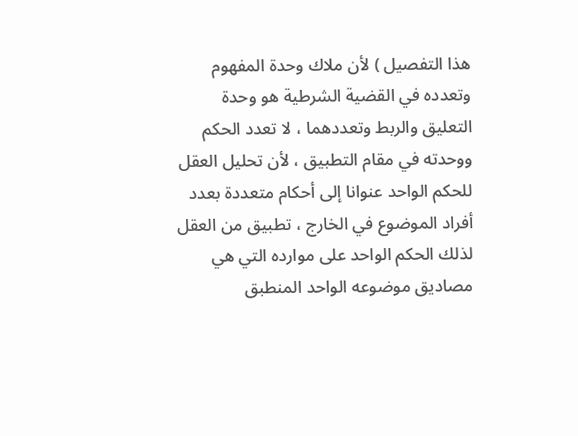هذا التفصيل ) لأن ملاك وحدة المفهوم وتعدده في القضية الشرطية هو وحدة التعليق والربط وتعددهما ، لا تعدد الحكم ووحدته في مقام التطبيق ، لأن تحليل العقل للحكم الواحد عنوانا إلى أحكام متعددة بعدد أفراد الموضوع في الخارج ، تطبيق من العقل لذلك الحكم الواحد على موارده التي هي مصاديق موضوعه الواحد المنطبق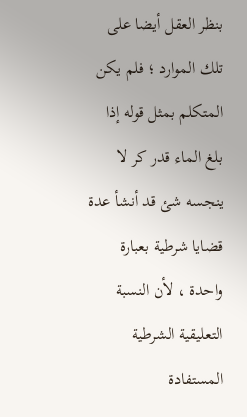بنظر العقل أيضا على تلك الموارد ؛ فلم يكن المتكلم بمثل قوله إذا بلغ الماء قدر كر لا ينجسه شئ قد أنشأ عدة قضايا شرطية بعبارة واحدة ، لأن النسبة التعليقية الشرطية المستفادة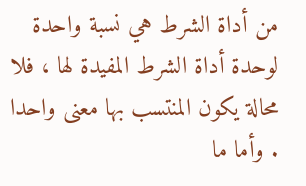من أداة الشرط هي نسبة واحدة لوحدة أداة الشرط المفيدة لها ، فلا محالة يكون المنتسب بها معنى واحدا . وأما ما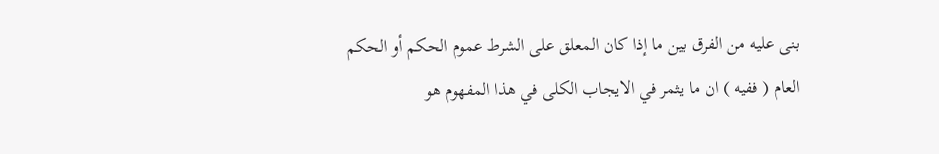بنى عليه من الفرق بين ما إذا كان المعلق على الشرط عموم الحكم أو الحكم العام ( ففيه ) ان ما يثمر في الايجاب الكلى في هذا المفهوم هو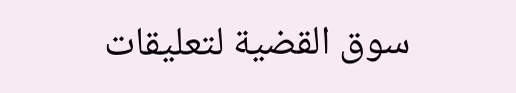سوق القضية لتعليقات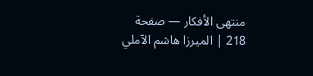منتهى الأفكار — صفحة 218 | الميرزا هاشم الآملي